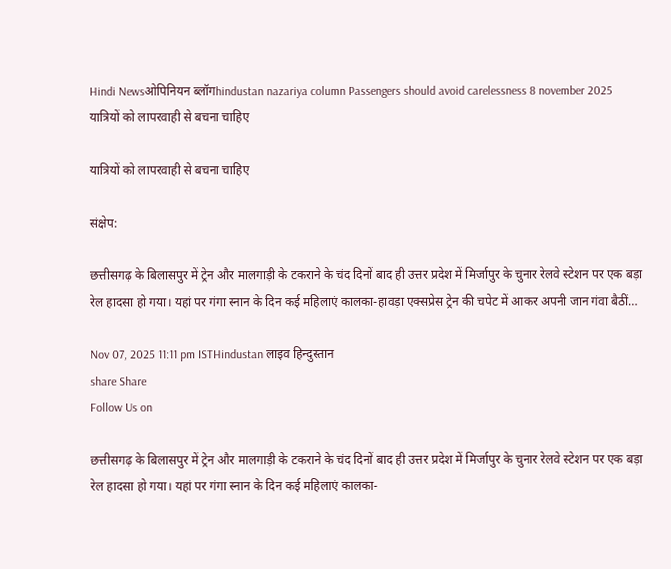Hindi Newsओपिनियन ब्लॉगhindustan nazariya column Passengers should avoid carelessness 8 november 2025
यात्रियों को लापरवाही से बचना चाहिए

यात्रियों को लापरवाही से बचना चाहिए

संक्षेप:

छत्तीसगढ़ के बिलासपुर में ट्रेन और मालगाड़ी के टकराने के चंद दिनों बाद ही उत्तर प्रदेश में मिर्जापुर के चुनार रेलवे स्टेशन पर एक बड़ा रेल हादसा हो गया। यहां पर गंगा स्नान के दिन कई महिलाएं कालका-हावड़ा एक्सप्रेस ट्रेन की चपेट में आकर अपनी जान गंवा बैठीं…

Nov 07, 2025 11:11 pm ISTHindustan लाइव हिन्दुस्तान
share Share
Follow Us on

छत्तीसगढ़ के बिलासपुर में ट्रेन और मालगाड़ी के टकराने के चंद दिनों बाद ही उत्तर प्रदेश में मिर्जापुर के चुनार रेलवे स्टेशन पर एक बड़ा रेल हादसा हो गया। यहां पर गंगा स्नान के दिन कई महिलाएं कालका-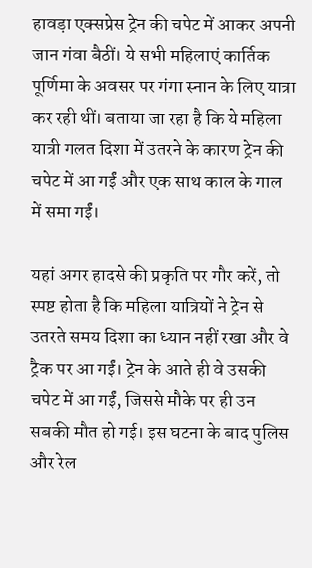हावड़ा एक्सप्रेस ट्रेन की चपेट में आकर अपनी जान गंवा बैठीं। ये सभी महिलाएं कार्तिक पूर्णिमा के अवसर पर गंगा स्नान के लिए यात्रा कर रही थीं। बताया जा रहा है कि ये महिला यात्री गलत दिशा में उतरने के कारण ट्रेन की चपेट में आ गईं और एक साथ काल के गाल में समा गईं।

यहां अगर हादसे की प्रकृति पर गौर करें, तो स्पष्ट होता है कि महिला यात्रियों ने ट्रेन से उतरते समय दिशा का ध्यान नहीं रखा और वे ट्रैक पर आ गईं। ट्रेन के आते ही वे उसकी चपेट में आ गईं, जिससे मौके पर ही उन सबकी मौत हो गई। इस घटना के बाद पुलिस और रेल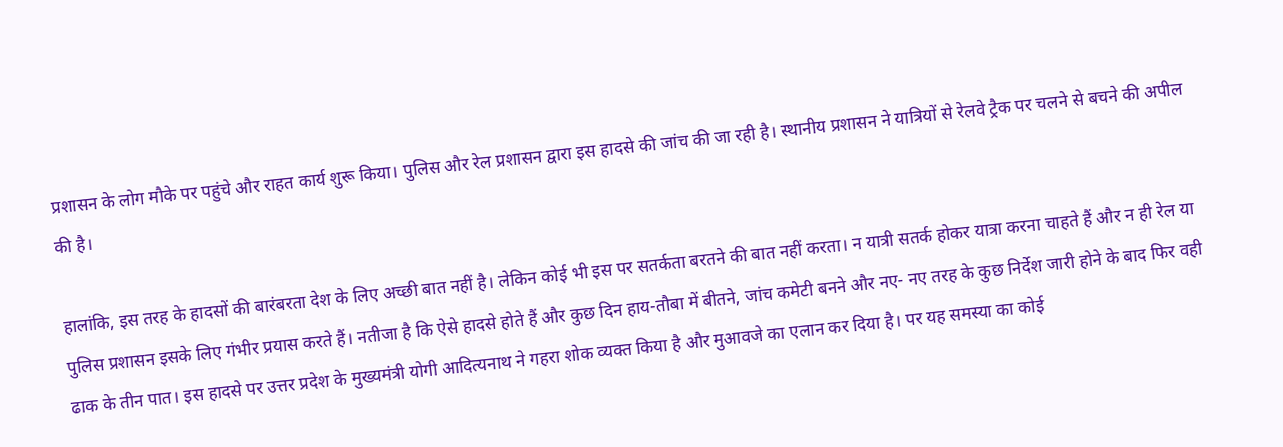प्रशासन के लोग मौके पर पहुंचे और राहत कार्य शुरू किया। पुलिस और रेल प्रशासन द्वारा इस हादसे की जांच की जा रही है। स्थानीय प्रशासन ने यात्रियों से रेलवे ट्रैक पर चलने से बचने की अपील की है।

हालांकि, इस तरह के हादसों की बारंबरता देश के लिए अच्छी बात नहीं है। लेकिन कोई भी इस पर सतर्कता बरतने की बात नहीं करता। न यात्री सतर्क होकर यात्रा करना चाहते हैं और न ही रेल या पुलिस प्रशासन इसके लिए गंभीर प्रयास करते हैं। नतीजा है कि ऐसे हादसे होते हैं और कुछ दिन हाय-तौबा में बीतने, जांच कमेटी बनने और नए- नए तरह के कुछ निर्देश जारी होने के बाद फिर वही ढाक के तीन पात। इस हादसे पर उत्तर प्रदेश के मुख्यमंत्री योगी आदित्यनाथ ने गहरा शोक व्यक्त किया है और मुआवजे का एलान कर दिया है। पर यह समस्या का कोई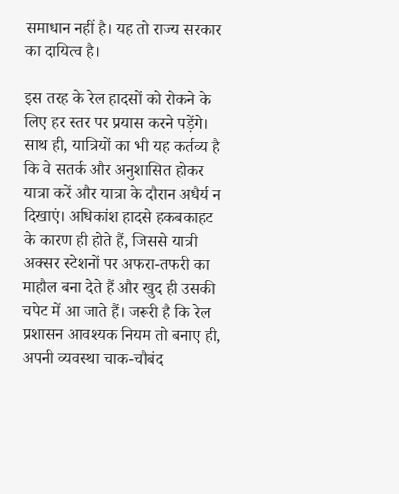समाधान नहीं है। यह तो राज्य सरकार का दायित्व है।

इस तरह के रेल हादसों को रोकने के लिए हर स्तर पर प्रयास करने पड़ेंगे। साथ ही, यात्रियों का भी यह कर्तव्य है कि वे सतर्क और अनुशासित होकर यात्रा करें और यात्रा के दौरान अधैर्य न दिखाएं। अधिकांश हादसे हकबकाहट के कारण ही होते हैं, जिससे यात्री अक्सर स्टेशनों पर अफरा-तफरी का माहौल बना देते हैं और खुद ही उसकी चपेट में आ जाते हैं। जरूरी है कि रेल प्रशासन आवश्यक नियम तो बनाए ही, अपनी व्यवस्था चाक-चौबंद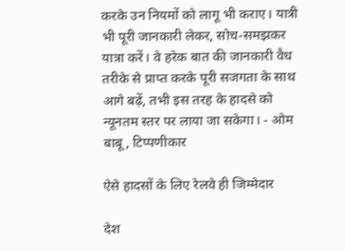करके उन नियमों को लागू भी कराए। यात्री भी पूरी जानकारी लेकर, सोच-समझकर यात्रा करें। वे हरेक बात की जानकारी वैध तरीके से प्राप्त करके पूरी सजगता के साथ आगे बढ़ें, तभी इस तरह के हादसे को न्यूनतम स्तर पर लाया जा सकेगा। - ओम बाबू, टिप्पणीकार

ऐसे हादसों के लिए रेलवे ही जिम्मेदार

देश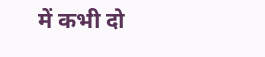में कभी दो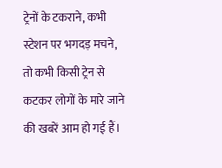ट्रेनों के टकराने, कभी स्टेशन पर भगदड़ मचने, तो कभी किसी ट्रेन से कटकर लोगों के मारे जाने की खबरें आम हो गई हैं।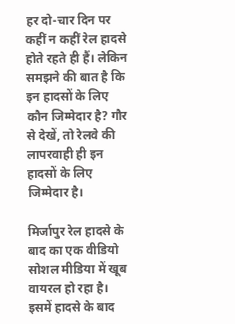हर दो-चार दिन पर कहीं न कहीं रेल हादसे होते रहते ही हैं। लेकिन समझने की बात है कि इन हादसों के लिए कौन जिम्मेदार है? गौर से देखें, तो रेलवे की लापरवाही ही इन हादसों के लिए जिम्मेदार है।

मिर्जापुर रेल हादसे के बाद का एक वीडियो सोशल मीडिया में खूब वायरल हो रहा है। इसमें हादसे के बाद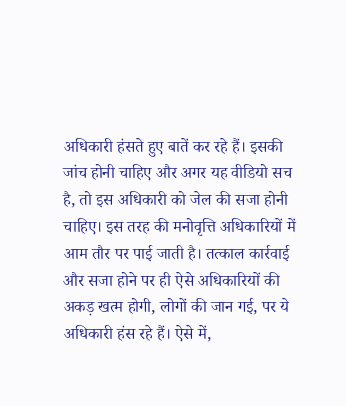अधिकारी हंसते हुए बातें कर रहे हैं। इसकी जांच होनी चाहिए और अगर यह वीडियो सच है, तो इस अधिकारी को जेल की सजा होनी चाहिए। इस तरह की मनोवृत्ति अधिकारियों में आम तौर पर पाई जाती है। तत्काल कार्रवाई और सजा होने पर ही ऐसे अधिकारियों की अकड़ खत्म होगी, लोगों की जान गई, पर ये अधिकारी हंस रहे हैं। ऐसे में,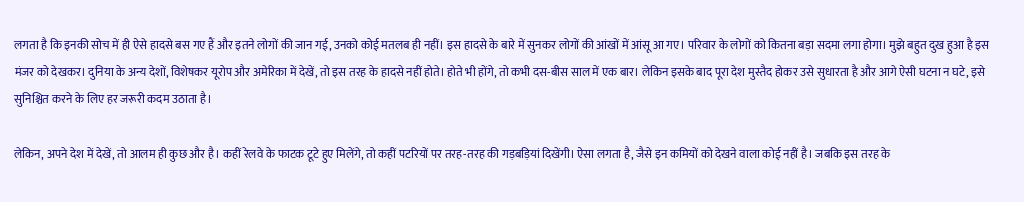लगता है कि इनकी सोच में ही ऐसे हादसे बस गए हैं और इतने लोगों की जान गई, उनको कोई मतलब ही नहीं। इस हादसे के बारे में सुनकर लोगों की आंखों में आंसू आ गए। परिवार के लोगों को कितना बड़ा सदमा लगा होगा। मुझे बहुत दुख हुआ है इस मंजर को देखकर। दुनिया के अन्य देशों, विशेषकर यूरोप और अमेरिका में देखें, तो इस तरह के हादसे नहीं होते। होते भी होंगे, तो कभी दस-बीस साल में एक बार। लेकिन इसके बाद पूरा देश मुस्तैद होकर उसे सुधारता है और आगे ऐसी घटना न घटे, इसे सुनिश्चित करने के लिए हर जरूरी कदम उठाता है।

लेकिन, अपने देश में देखें, तो आलम ही कुछ और है। कहीं रेलवे के फाटक टूटे हुए मिलेंगे, तो कहीं पटरियों पर तरह-तरह की गड़बड़ियां दिखेंगी। ऐसा लगता है, जैसे इन कमियों को देखने वाला कोई नहीं है। जबकि इस तरह के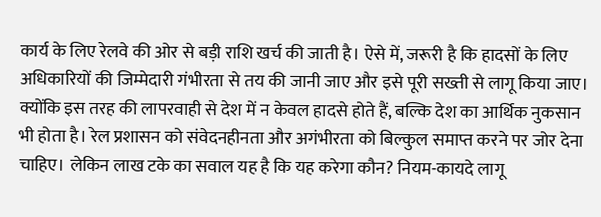कार्य के लिए रेलवे की ओर से बड़ी राशि खर्च की जाती है। ऐसे में, जरूरी है कि हादसों के लिए अधिकारियों की जिम्मेदारी गंभीरता से तय की जानी जाए और इसे पूरी सख्ती से लागू किया जाए। क्योंकि इस तरह की लापरवाही से देश में न केवल हादसे होते हैं, बल्कि देश का आर्थिक नुकसान भी होता है। रेल प्रशासन को संवेदनहीनता और अगंभीरता को बिल्कुल समाप्त करने पर जोर देना चाहिए। लेकिन लाख टके का सवाल यह है कि यह करेगा कौन? नियम-कायदे लागू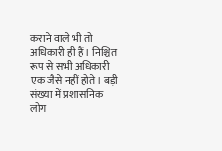कराने वाले भी तो अधिकारी ही हैं। निश्चित रूप से सभी अधिकारी एक जैसे नहीं होते। बड़ी संख्या में प्रशासनिक लोग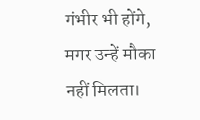गंभीर भी होंगे, मगर उन्हें मौका नहीं मिलता।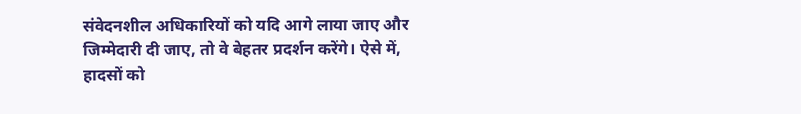संवेदनशील अधिकारियों को यदि आगे लाया जाए और जिम्मेदारी दी जाए, तो वे बेहतर प्रदर्शन करेंगे। ऐसे में, हादसों को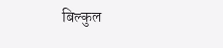बिल्कुल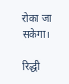रोका जा सकेगा।

रिद्धी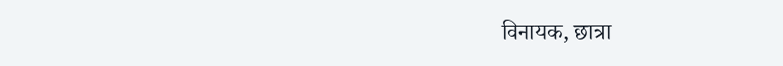विनायक, छात्रा